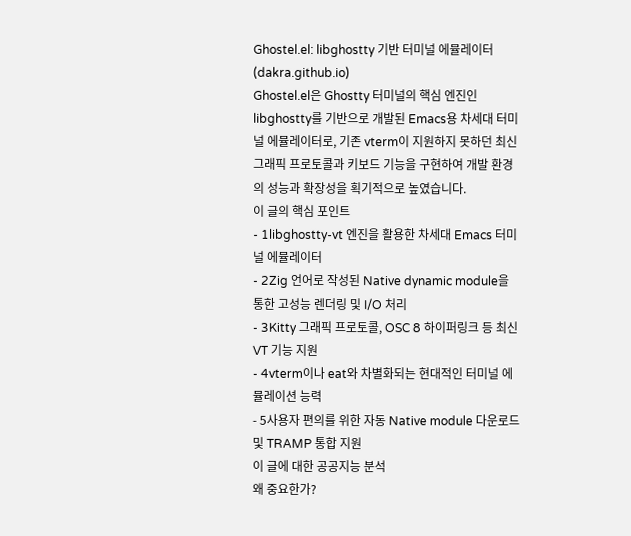Ghostel.el: libghostty 기반 터미널 에뮬레이터
(dakra.github.io)
Ghostel.el은 Ghostty 터미널의 핵심 엔진인 libghostty를 기반으로 개발된 Emacs용 차세대 터미널 에뮬레이터로, 기존 vterm이 지원하지 못하던 최신 그래픽 프로토콜과 키보드 기능을 구현하여 개발 환경의 성능과 확장성을 획기적으로 높였습니다.
이 글의 핵심 포인트
- 1libghostty-vt 엔진을 활용한 차세대 Emacs 터미널 에뮬레이터
- 2Zig 언어로 작성된 Native dynamic module을 통한 고성능 렌더링 및 I/O 처리
- 3Kitty 그래픽 프로토콜, OSC 8 하이퍼링크 등 최신 VT 기능 지원
- 4vterm이나 eat와 차별화되는 현대적인 터미널 에뮬레이션 능력
- 5사용자 편의를 위한 자동 Native module 다운로드 및 TRAMP 통합 지원
이 글에 대한 공공지능 분석
왜 중요한가?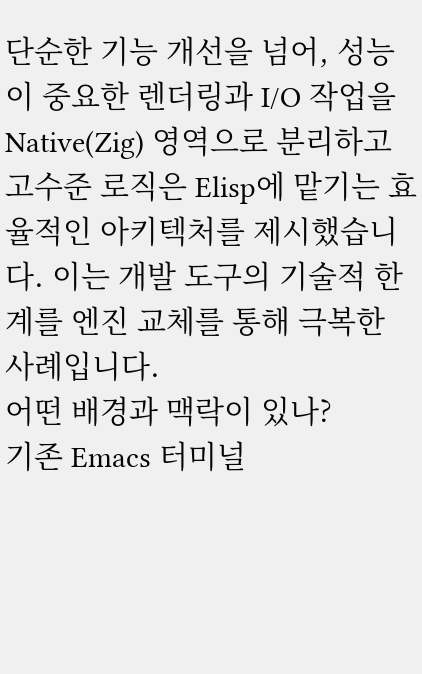단순한 기능 개선을 넘어, 성능이 중요한 렌더링과 I/O 작업을 Native(Zig) 영역으로 분리하고 고수준 로직은 Elisp에 맡기는 효율적인 아키텍처를 제시했습니다. 이는 개발 도구의 기술적 한계를 엔진 교체를 통해 극복한 사례입니다.
어떤 배경과 맥락이 있나?
기존 Emacs 터미널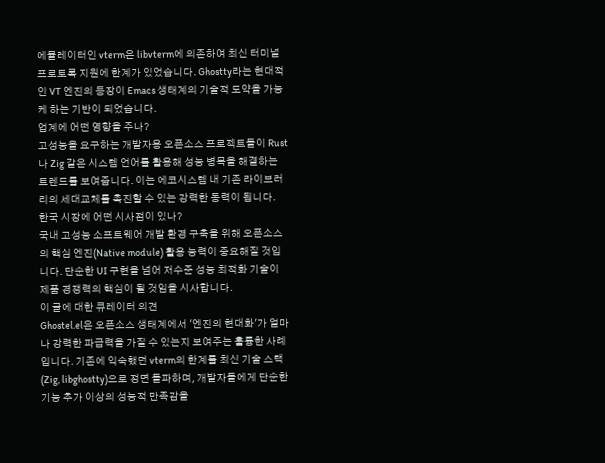에뮬레이터인 vterm은 libvterm에 의존하여 최신 터미널 프로토록 지원에 한계가 있었습니다. Ghostty라는 현대적인 VT 엔진의 등장이 Emacs 생태계의 기술적 도약을 가능케 하는 기반이 되었습니다.
업계에 어떤 영향을 주나?
고성능을 요구하는 개발자용 오픈소스 프로젝트들이 Rust나 Zig 같은 시스템 언어를 활용해 성능 병목을 해결하는 트렌드를 보여줍니다. 이는 에코시스템 내 기존 라이브러리의 세대교체를 촉진할 수 있는 강력한 동력이 됩니다.
한국 시장에 어떤 시사점이 있나?
국내 고성능 소프트웨어 개발 환경 구축을 위해 오픈소스의 핵심 엔진(Native module) 활용 능력이 중요해질 것입니다. 단순한 UI 구현을 넘어 저수준 성능 최적화 기술이 제품 경쟁력의 핵심이 될 것임을 시사합니다.
이 글에 대한 큐레이터 의견
Ghostel.el은 오픈소스 생태계에서 '엔진의 현대화'가 얼마나 강력한 파급력을 가질 수 있는지 보여주는 훌륭한 사례입니다. 기존에 익숙했던 vterm의 한계를 최신 기술 스택(Zig, libghostty)으로 정면 돌파하며, 개발자들에게 단순한 기능 추가 이상의 성능적 만족감을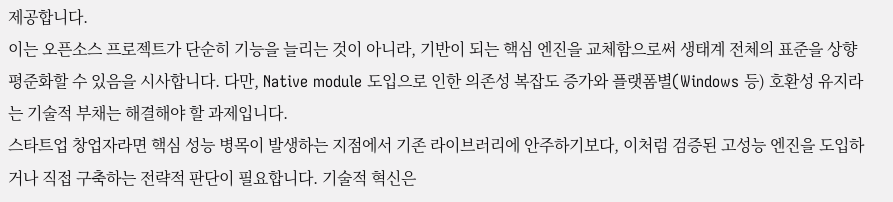제공합니다.
이는 오픈소스 프로젝트가 단순히 기능을 늘리는 것이 아니라, 기반이 되는 핵심 엔진을 교체함으로써 생태계 전체의 표준을 상향 평준화할 수 있음을 시사합니다. 다만, Native module 도입으로 인한 의존성 복잡도 증가와 플랫폼별(Windows 등) 호환성 유지라는 기술적 부채는 해결해야 할 과제입니다.
스타트업 창업자라면 핵심 성능 병목이 발생하는 지점에서 기존 라이브러리에 안주하기보다, 이처럼 검증된 고성능 엔진을 도입하거나 직접 구축하는 전략적 판단이 필요합니다. 기술적 혁신은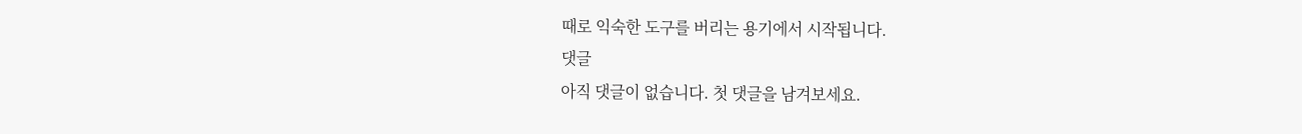때로 익숙한 도구를 버리는 용기에서 시작됩니다.
댓글
아직 댓글이 없습니다. 첫 댓글을 남겨보세요.